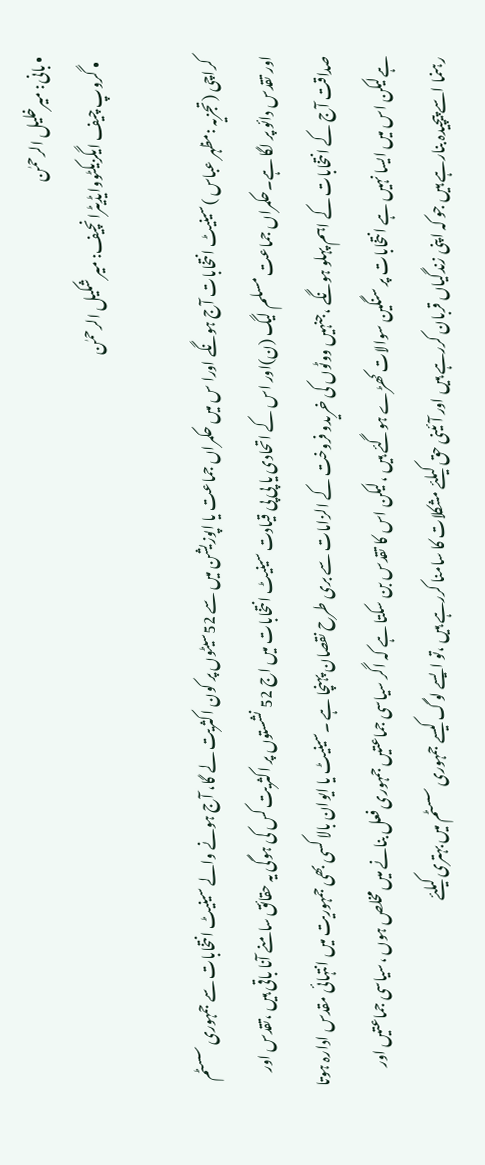• بانی: میرخلیل الرحمٰن
  • گروپ چیف ایگزیکٹووایڈیٹرانچیف: میر شکیل الرحمٰن

 کراچی (تجزیہ :مظہر عباس )سینیٹ انتخابات آج ہونگے اورا س میں حکمراں جماعت یا اپوزیشن میں سے 52سیٹوں پر کون اکثریت لے گا، آج ہونے والے سینیٹ انتخابات سے جمہوری سسٹم اور تقدس دائو پر لگا ہے۔حکمراں جماعت مسلم لیگ (ن)اور اس کے اتحادی یا پی پی قیادت سینیٹ انتخابات میں اج 52 نشستوں پر اکثریت کس کی ہوگی یہ حقائق سامنے آنا باقی ہیں ،تقدس اور صداقت آج کے انتخابات کے اہم پہلو ہونگے ،جنہیں ووٹوں کی خریدو فروخت کے الزامات سے بری طرح نقصان پہنچا ہے ۔سینیٹ یا ایوان بالا کسی بھی جمہوریت میں انتہائی مقدس ادارہ ہوتا ہےلیکن اس میں ایسا نہیں ہے انتخابات پر سنگین سوالات کھڑے ہوگئے ہیں ،لیکن اس کا تقدس بن سکتا ہے کہ اگر سیاسی جماعتیں جمہوری فعل بنانے میں مخلص ہوں ،سیاسی جماعتیں اور رہنما اسے پیچیدہ بنارہے ہیں جو کہ اپنی زندگیاں قربان کررہے ہیں اور آئینی حق کیلئے مشکلات کا سامنا کررہے ہیں ،تو ایسے لوگ کیسے جمہوری سسٹم میں بہتری کیلئے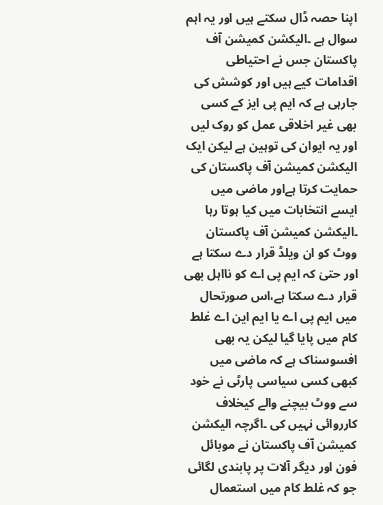اپنا حصہ ڈال سکتے ہیں اور یہ اہم سوال ہے ۔الیکشن کمیشن آف پاکستان جس نے احتیاطی اقدامات کیے ہیں اور کوشش کی جارہی ہے کہ ایم پی ایز کے کسی بھی غیر اخلاقی عمل کو روک لیں اور یہ ایوان کی توہین ہے لیکن ایک الیکشن کمیشن آف پاکستان کی حمایت کرتا ہےاور ماضی میں ایسے انتخابات میں کیا ہوتا رہا ۔الیکشن کمیشن آف پاکستان ووٹ کو ان ویلڈ قرار دے سکتا ہے اور حتیٰ کہ ایم پی اے کو نااہل بھی قرار دے سکتا ہے،اس صورتحال میں ایم پی اے یا ایم این اے غلط کام میں پایا گیا لیکن یہ بھی افسوسناک ہے کہ ماضی میں کبھی کسی سیاسی پارٹی نے خود سے ووٹ بیچنے والے کیخلاف کارروائی نہیں کی ۔اگرچہ الیکشن کمیشن آف پاکستان نے موبائل فون اور دیگر آلات پر پابندی لگائی جو کہ غلط کام میں استعمال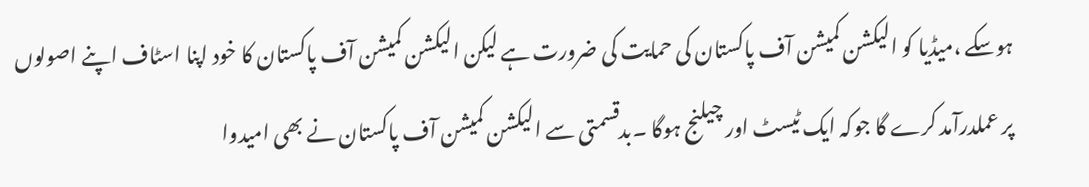ہوسکے ،میڈیا کو الیکشن کمیشن آف پاکستان کی حمایت کی ضرورت ہے لیکن الیکشن کمیشن آف پاکستان کا خود اپنا اسٹاف اپنے اصولوں پر عملدرآمد کرے گا جوکہ ایک ٹیسٹ اور چیلنج ہوگا ۔بدقسمتی سے الیکشن کمیشن آف پاکستان نے بھی امیدوا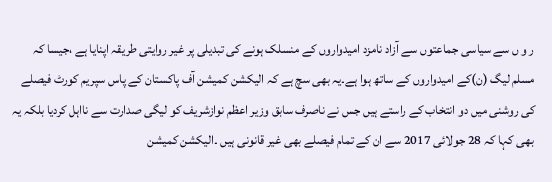ر و ں سے سیاسی جماعتوں سے آزاد نامزد امیدواروں کے منسلک ہونے کی تبدیلی پر غیر روایتی طریقہ اپنایا ہے ،جیسا کہ مسلم لیگ (ن)کے امیدواروں کے ساتھ ہوا ہے۔یہ بھی سچ ہے کہ الیکشن کمیشن آف پاکستان کے پاس سپریم کورٹ فیصلے کی روشنی میں دو انتخاب کے راستے ہیں جس نے ناصرف سابق وزیر اعظم نوازشریف کو لیگی صدارت سے نااہل کردیا بلکہ یہ بھی کہا کہ 28 جولائی 2017 سے ان کے تمام فیصلے بھی غیر قانونی ہیں ۔الیکشن کمیشن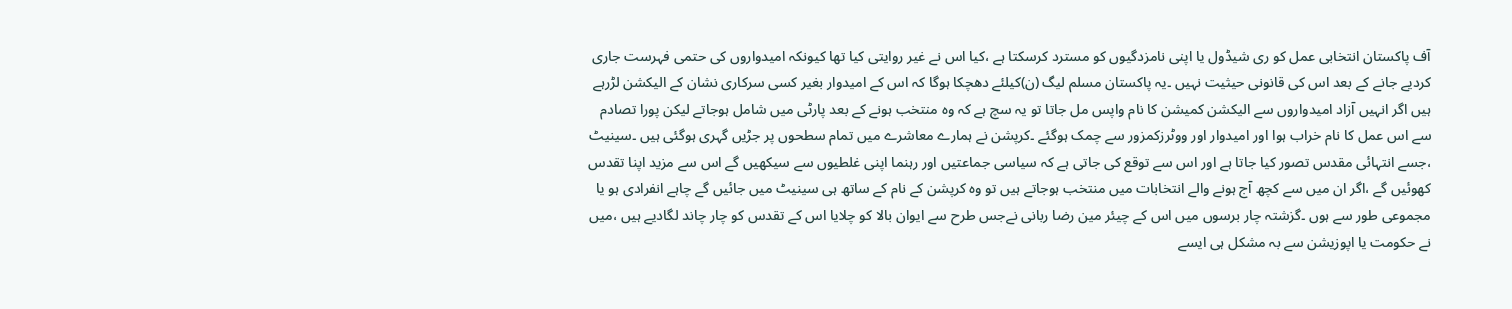آف پاکستان انتخابی عمل کو ری شیڈول یا اپنی نامزدگیوں کو مسترد کرسکتا ہے ،کیا اس نے غیر روایتی کیا تھا کیونکہ امیدواروں کی حتمی فہرست جاری کردیے جانے کے بعد اس کی قانونی حیثیت نہیں ۔یہ پاکستان مسلم لیگ (ن)کیلئے دھچکا ہوگا کہ اس کے امیدوار بغیر کسی سرکاری نشان کے الیکشن لڑرہے ہیں اگر انہیں آزاد امیدواروں سے الیکشن کمیشن کا نام واپس مل جاتا تو یہ سچ ہے کہ وہ منتخب ہونے کے بعد پارٹی میں شامل ہوجاتے لیکن پورا تصادم سے اس عمل کا نام خراب ہوا اور امیدوار اور ووٹرزکمزور سے چمک ہوگئے ۔کرپشن نے ہمارے معاشرے میں تمام سطحوں پر جڑیں گہری ہوگئی ہیں ۔سینیٹ ،جسے انتہائی مقدس تصور کیا جاتا ہے اور اس سے توقع کی جاتی ہے کہ سیاسی جماعتیں اور رہنما اپنی غلطیوں سے سیکھیں گے اس سے مزید اپنا تقدس کھوئیں گے ،اگر ان میں سے کچھ آج ہونے والے انتخابات میں منتخب ہوجاتے ہیں تو وہ کرپشن کے نام کے ساتھ ہی سینیٹ میں جائیں گے چاہے انفرادی ہو یا مجموعی طور سے ہوں ۔گزشتہ چار برسوں میں اس کے چیئر مین رضا ربانی نےجس طرح سے ایوان بالا کو چلایا اس کے تقدس کو چار چاند لگادیے ہیں ،میں نے حکومت یا اپوزیشن سے بہ مشکل ہی ایسے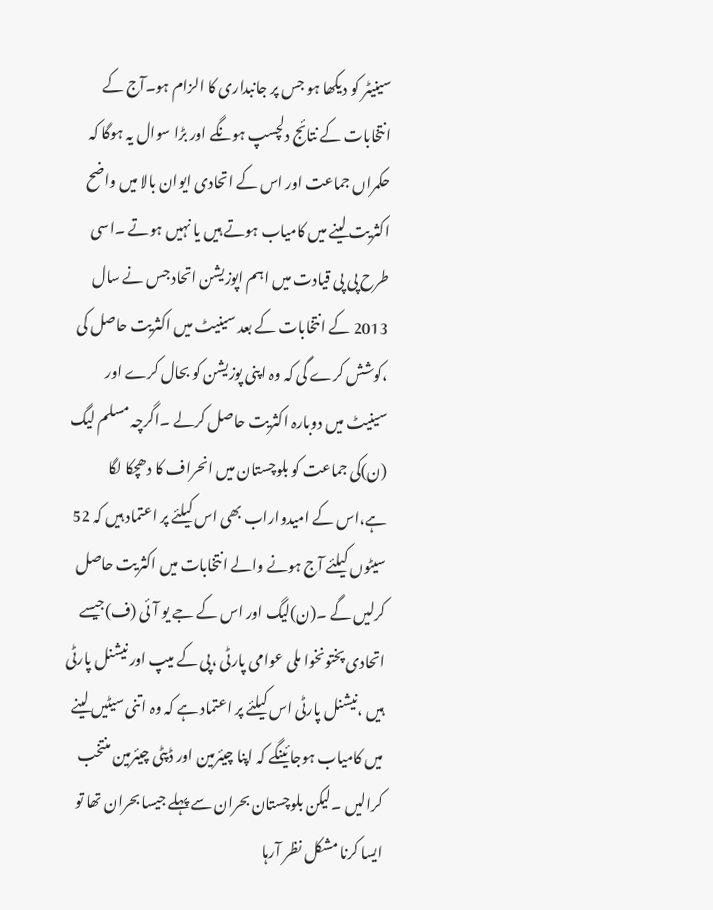سینیٹر کو دیکھا ہو جس پر جانبداری کا الزام ہو۔آج کے انتخابات کے نتائج دلچسپ ہونگے اور بڑا سوال یہ ہوگا کہ حکمراں جماعت اور اس کے اتحادی ایوان بالا میں واضح اکثریت لینے میں کامیاب ہوتے ہیں یا نہیں ہوتے ۔اسی طرح پی پی قیادت میں اہم اپوزیشن اتحاد جس نے سال 2013 کے انتخابات کے بعد سینیٹ میں اکثریت حاصل کی ،کوشش کرے گی کہ وہ اپنی پوزیشن کو بحال کرے اور سینیٹ میں دوبارہ اکثریت حاصل کرلے ۔اگرچہ مسلم لیگ (ن)کی جماعت کو بلوچستان میں انحراف کا دھچکا لگا ہے،اس کے امیدواراب بھی اس کیلئے پر اعتماد ہیں کہ 52 سیٹوں کیلئے آج ہونے والے انتخابات میں اکثریت حاصل کرلیں گے ۔(ن)لیگ اور اس کے جے یو آئی (ف)جیسے اتحادی پختونخوا ملی عوامی پارٹی ،پی کے میپ اور نیشنل پارٹی ہیں ،نیشنل پارٹی اس کیلئے پر اعتماد ہے کہ وہ اتنی سیٹیں لینے میں کامیاب ہوجائینگے کہ اپنا چیئرمین اور ڈپٹی چیئرمین منتخب کرالیں ۔لیکن بلوچستان بحران سے پہلے جیسا بحران تھا تو ایسا کرنا مشکل نظر آرہا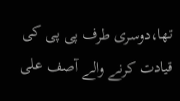تھا،دوسری طرف پی پی کی قیادت کرنے والے آصف علی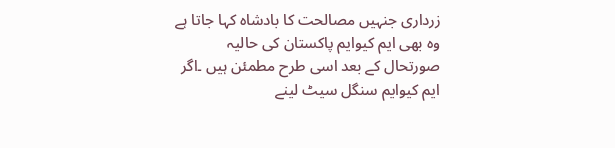زرداری جنہیں مصالحت کا بادشاہ کہا جاتا ہے وہ بھی ایم کیوایم پاکستان کی حالیہ صورتحال کے بعد اسی طرح مطمئن ہیں ۔اگر ایم کیوایم سنگل سیٹ لینے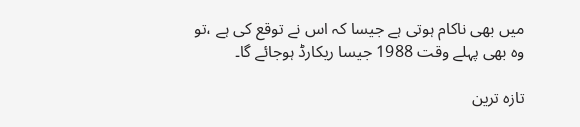میں بھی ناکام ہوتی ہے جیسا کہ اس نے توقع کی ہے ،تو وہ بھی پہلے وقت 1988 جیسا ریکارڈ ہوجائے گا۔

تازہ ترین